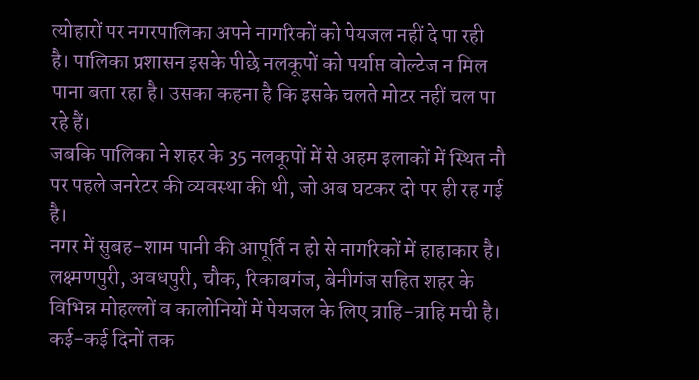त्योहारों पर नगरपालिका अपने नागरिकों को पेयजल नहीं दे पा रही है। पालिका प्रशासन इसके पीछे नलकूपों को पर्याप्त वोल्टेज न मिल पाना बता रहा है। उसका कहना है कि इसके चलते मोटर नहीं चल पा रहे हैं।
जबकि पालिका ने शहर के 35 नलकूपों में से अहम इलाकों में स्थित नौ पर पहले जनरेटर की व्यवस्था की थी, जो अब घटकर दो पर ही रह गई है।
नगर में सुबह-शाम पानी की आपूर्ति न हो से नागरिकों में हाहाकार है। लक्ष्मणपुरी, अवधपुरी, चौक, रिकाबगंज, बेनीगंज सहित शहर के विभिन्न मोहल्लों व कालोनियों में पेयजल के लिए त्राहि-त्राहि मची है। कई-कई दिनों तक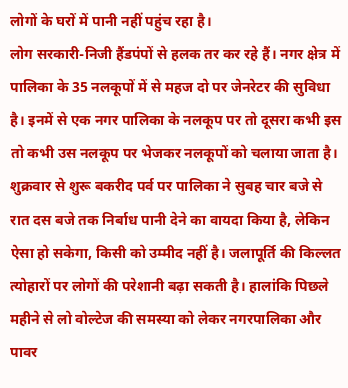लोगों के घरों में पानी नहीं पहुंच रहा है।
लोग सरकारी-निजी हैंडपंपों से हलक तर कर रहे हैं। नगर क्षेत्र में पालिका के 35 नलकूपों में से महज दो पर जेनरेटर की सुविधा है। इनमें से एक नगर पालिका के नलकूप पर तो दूसरा कभी इस तो कभी उस नलकूप पर भेजकर नलकूपों को चलाया जाता है।
शुक्रवार से शुरू बकरीद पर्व पर पालिका ने सुबह चार बजे से रात दस बजे तक निर्बाध पानी देने का वायदा किया है, लेकिन ऐसा हो सकेगा, किसी को उम्मीद नहीं है। जलापूर्ति की किल्लत त्योहारों पर लोगों की परेशानी बढ़ा सकती है। हालांकि पिछले महीने से लो वोल्टेज की समस्या को लेकर नगरपालिका और पावर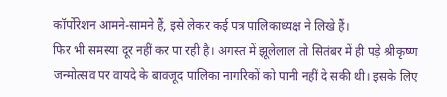कॉर्पोरेशन आमने-सामने हैं, इसे लेकर कई पत्र पालिकाध्यक्ष ने लिखे हैं।
फिर भी समस्या दूर नहीं कर पा रही है। अगस्त में झूलेलाल तो सितंबर में ही पड़े श्रीकृष्ण जन्मोत्सव पर वायदे के बावजूद पालिका नागरिकों को पानी नहीं दे सकी थी। इसके लिए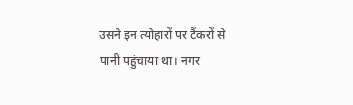उसने इन त्योहारों पर टैंकरों से पानी पहुंचाया था। नगर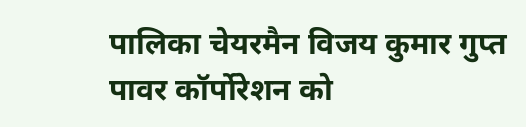पालिका चेयरमैन विजय कुमार गुप्त पावर कॉर्पोरेशन को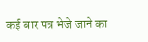कई बार पत्र भेजे जाने का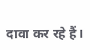दावा कर रहे हैं।